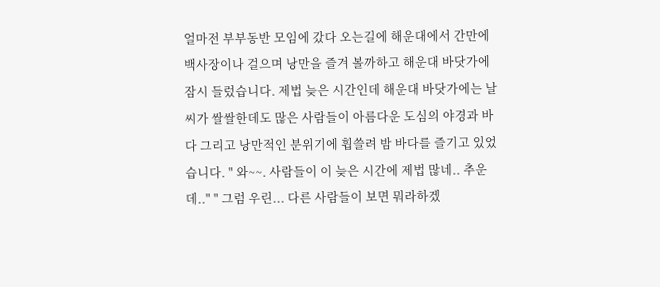얼마전 부부동반 모임에 갔다 오는길에 해운대에서 간만에 백사장이나 걸으며 낭만을 즐겨 볼까하고 해운대 바닷가에 잠시 들렀습니다. 제법 늦은 시간인데 해운대 바닷가에는 날씨가 쌀쌀한데도 많은 사람들이 아름다운 도심의 야경과 바다 그리고 낭만적인 분위기에 휩쓸려 밤 바다를 즐기고 있었습니다. " 와~~. 사람들이 이 늦은 시간에 제법 많네.. 추운데.." " 그럼 우린... 다른 사람들이 보면 뭐라하겠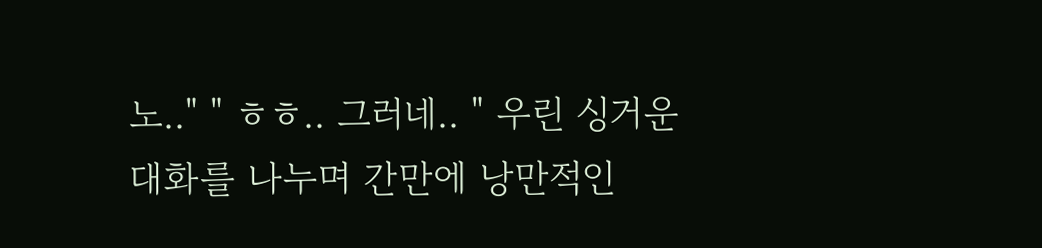노.." " ㅎㅎ.. 그러네.. " 우린 싱거운 대화를 나누며 간만에 낭만적인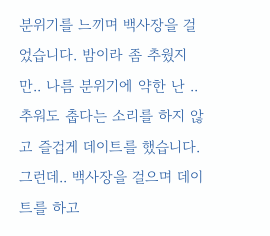분위기를 느끼며 백사장을 걸었습니다. 밤이라 좀 추웠지만.. 나름 분위기에 약한 난 .. 추워도 춥다는 소리를 하지 않고 즐겁게 데이트를 했습니다. 그런데.. 백사장을 걸으며 데이트를 하고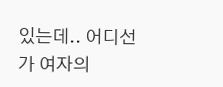있는데.. 어디선가 여자의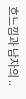흐느낌과 남자의 ..